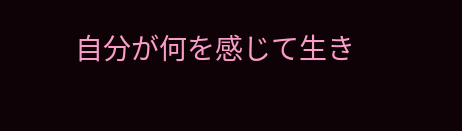自分が何を感じて生き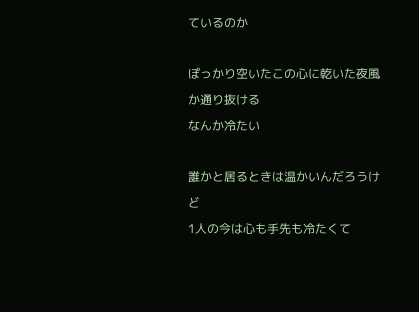ているのか

ぽっかり空いたこの心に乾いた夜風か通り抜ける
なんか冷たい

誰かと居るときは温かいんだろうけど
1人の今は心も手先も冷たくて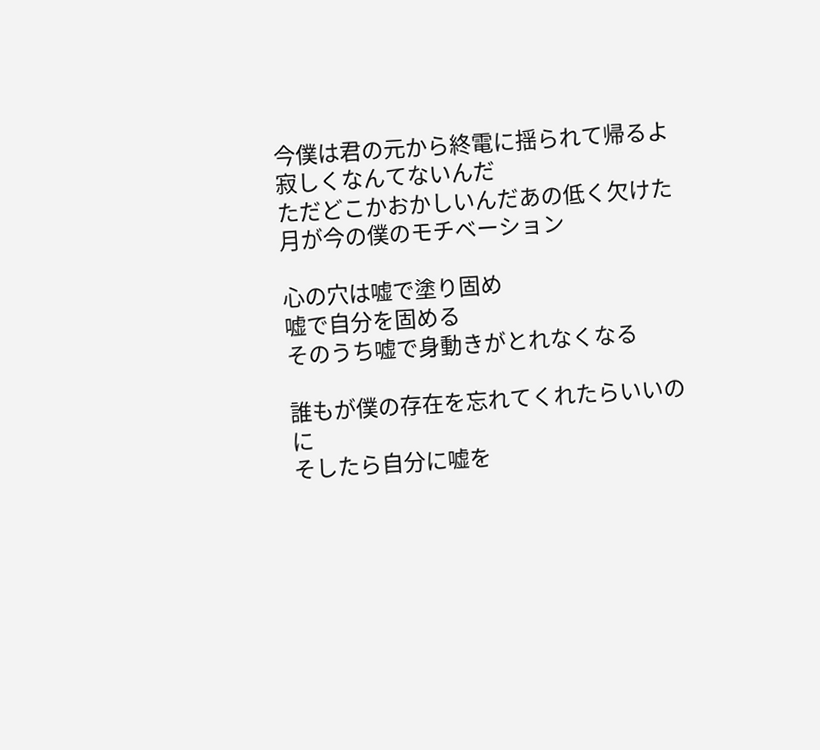今僕は君の元から終電に揺られて帰るよ
寂しくなんてないんだ
ただどこかおかしいんだあの低く欠けた月が今の僕のモチベーション

心の穴は嘘で塗り固め
嘘で自分を固める
そのうち嘘で身動きがとれなくなる

誰もが僕の存在を忘れてくれたらいいのに
そしたら自分に嘘を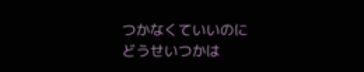つかなくていいのに
どうせいつかは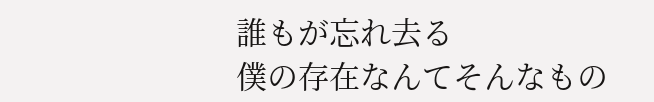誰もが忘れ去る
僕の存在なんてそんなもの